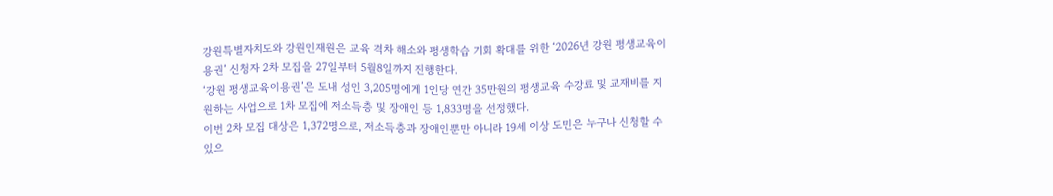강원특별자치도와 강원인재원은 교육 격차 해소와 평생학습 기회 확대를 위한 ‘2026년 강원 평생교육이용권’ 신청자 2차 모집을 27일부터 5월8일까지 진행한다.
‘강원 평생교육이용권’은 도내 성인 3,205명에게 1인당 연간 35만원의 평생교육 수강료 및 교재비를 지원하는 사업으로 1차 모집에 저소득층 및 장애인 등 1,833명을 선정했다.
이번 2차 모집 대상은 1,372명으로, 저소득층과 장애인뿐만 아니라 19세 이상 도민은 누구나 신청할 수 있으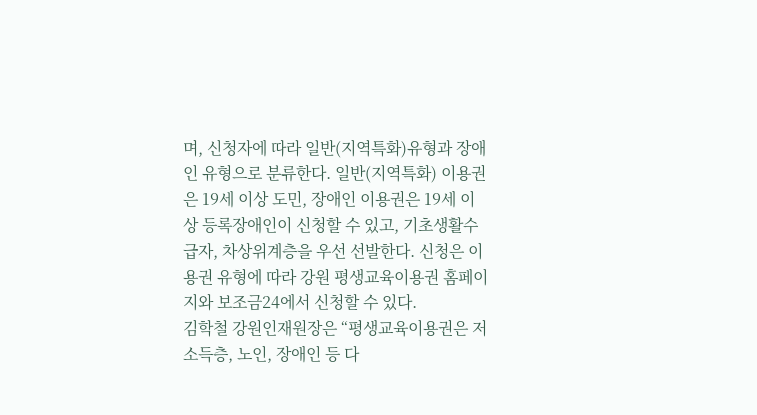며, 신청자에 따라 일반(지역특화)유형과 장애인 유형으로 분류한다. 일반(지역특화) 이용권은 19세 이상 도민, 장애인 이용권은 19세 이상 등록장애인이 신청할 수 있고, 기초생활수급자, 차상위계층을 우선 선발한다. 신청은 이용권 유형에 따라 강원 평생교육이용권 홈페이지와 보조금24에서 신청할 수 있다.
김학철 강원인재원장은 “평생교육이용권은 저소득층, 노인, 장애인 등 다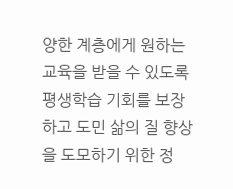양한 계층에게 원하는 교육을 받을 수 있도록 평생학습 기회를 보장하고 도민 삶의 질 향상을 도모하기 위한 정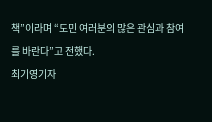책”이라며 “도민 여러분의 많은 관심과 참여를 바란다”고 전했다.
최기영기자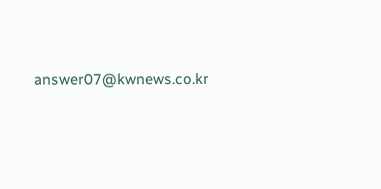answer07@kwnews.co.kr